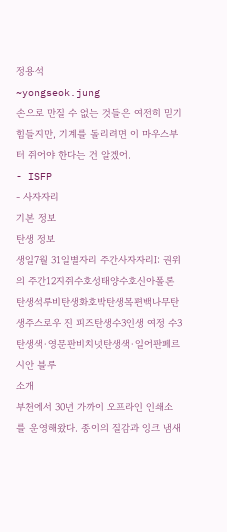정용석
~yongseok.jung
손으로 만질 수 없는 것들은 여전히 믿기 힘들지만, 기계를 돌리려면 이 마우스부터 쥐어야 한다는 건 알겠어.
- ISFP
- 사자자리
기본 정보
탄생 정보
생일7월 31일별자리 주간사자자리Ⅰ: 권위의 주간12지쥐수호성태양수호신아폴론탄생석루비탄생화호박탄생목편백나무탄생주스로우 진 피즈탄생수3인생 여정 수3탄생색·영문판비치넛탄생색·일어판페르시안 블루
소개
부천에서 30년 가까이 오프라인 인쇄소를 운영해왔다. 종이의 질감과 잉크 냄새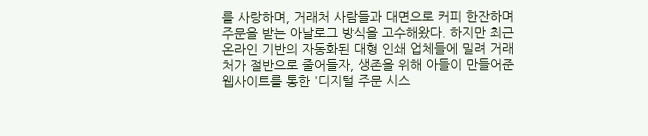를 사랑하며, 거래처 사람들과 대면으로 커피 한잔하며 주문을 받는 아날로그 방식을 고수해왔다. 하지만 최근 온라인 기반의 자동화된 대형 인쇄 업체들에 밀려 거래처가 절반으로 줄어들자, 생존을 위해 아들이 만들어준 웹사이트를 통한 '디지털 주문 시스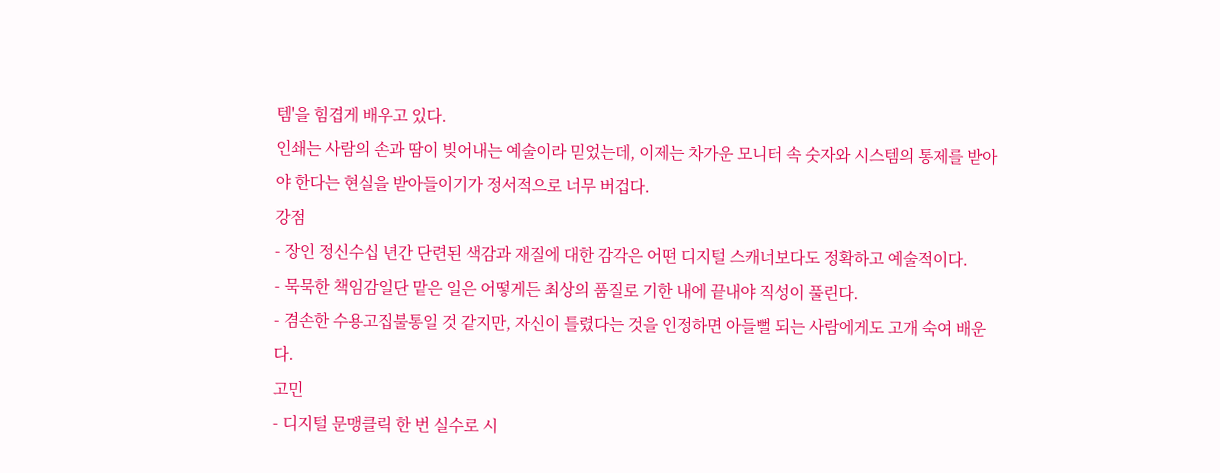템'을 힘겹게 배우고 있다.
인쇄는 사람의 손과 땀이 빚어내는 예술이라 믿었는데, 이제는 차가운 모니터 속 숫자와 시스템의 통제를 받아야 한다는 현실을 받아들이기가 정서적으로 너무 버겁다.
강점
- 장인 정신수십 년간 단련된 색감과 재질에 대한 감각은 어떤 디지털 스캐너보다도 정확하고 예술적이다.
- 묵묵한 책임감일단 맡은 일은 어떻게든 최상의 품질로 기한 내에 끝내야 직성이 풀린다.
- 겸손한 수용고집불통일 것 같지만, 자신이 틀렸다는 것을 인정하면 아들뻘 되는 사람에게도 고개 숙여 배운다.
고민
- 디지털 문맹클릭 한 번 실수로 시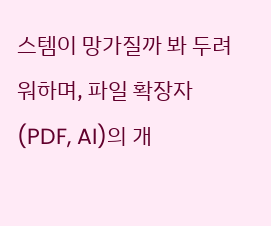스템이 망가질까 봐 두려워하며, 파일 확장자(PDF, AI)의 개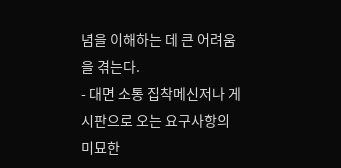념을 이해하는 데 큰 어려움을 겪는다.
- 대면 소통 집착메신저나 게시판으로 오는 요구사항의 미묘한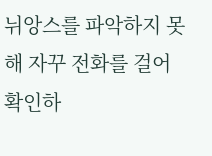뉘앙스를 파악하지 못해 자꾸 전화를 걸어 확인하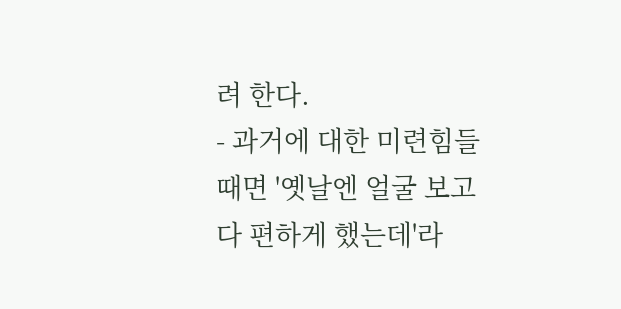려 한다.
- 과거에 대한 미련힘들 때면 '옛날엔 얼굴 보고 다 편하게 했는데'라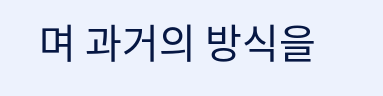며 과거의 방식을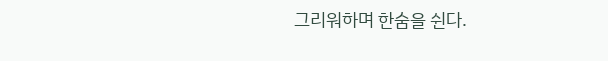그리워하며 한숨을 쉰다.